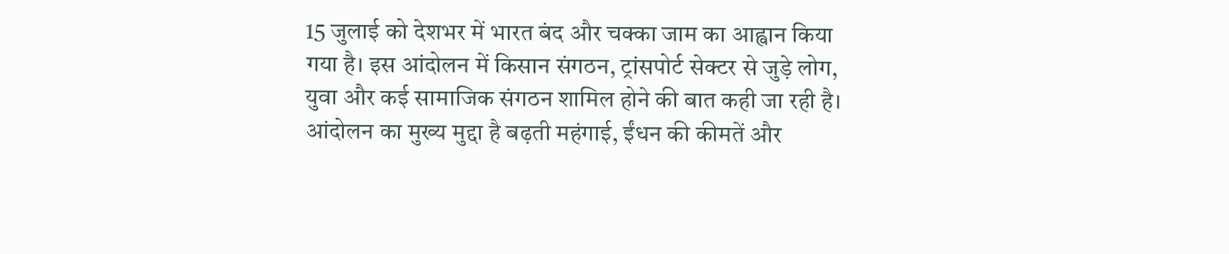15 जुलाई को देशभर में भारत बंद और चक्का जाम का आह्वान किया गया है। इस आंदोलन में किसान संगठन, ट्रांसपोर्ट सेक्टर से जुड़े लोग, युवा और कई सामाजिक संगठन शामिल होने की बात कही जा रही है। आंदोलन का मुख्य मुद्दा है बढ़ती महंगाई, ईंधन की कीमतें और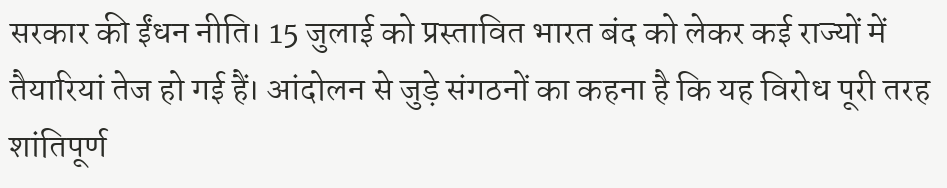सरकार की ईंधन नीति। 15 जुलाई को प्रस्तावित भारत बंद को लेकर कई राज्यों में तैयारियां तेज हो गई हैं। आंदोलन से जुड़े संगठनों का कहना है कि यह विरोध पूरी तरह शांतिपूर्ण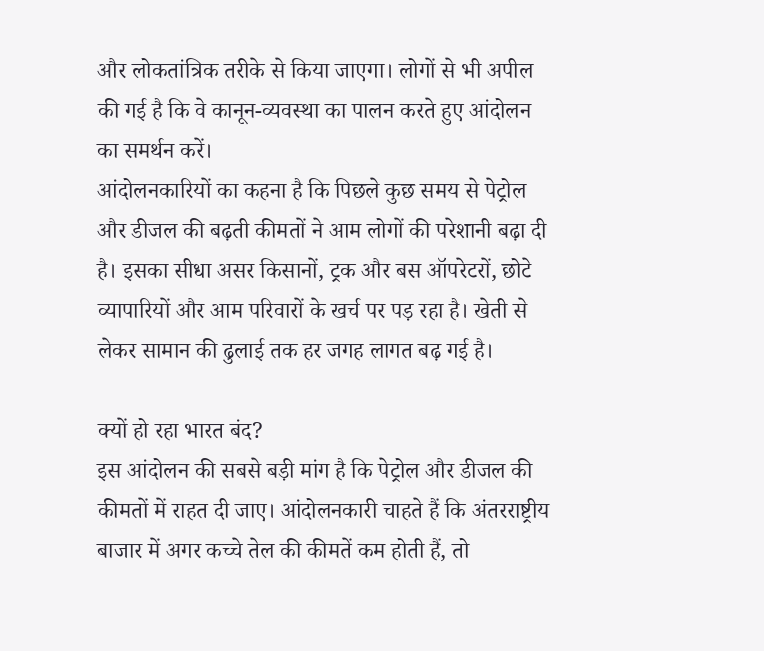और लोकतांत्रिक तरीके से किया जाएगा। लोगों से भी अपील की गई है कि वे कानून-व्यवस्था का पालन करते हुए आंदोलन का समर्थन करें।
आंदोलनकारियों का कहना है कि पिछले कुछ समय से पेट्रोल और डीजल की बढ़ती कीमतों ने आम लोगों की परेशानी बढ़ा दी है। इसका सीधा असर किसानों, ट्रक और बस ऑपरेटरों, छोटे व्यापारियों और आम परिवारों के खर्च पर पड़ रहा है। खेती से लेकर सामान की ढुलाई तक हर जगह लागत बढ़ गई है।

क्यों हो रहा भारत बंद?
इस आंदोलन की सबसे बड़ी मांग है कि पेट्रोल और डीजल की कीमतों में राहत दी जाए। आंदोलनकारी चाहते हैं कि अंतरराष्ट्रीय बाजार में अगर कच्चे तेल की कीमतें कम होती हैं, तो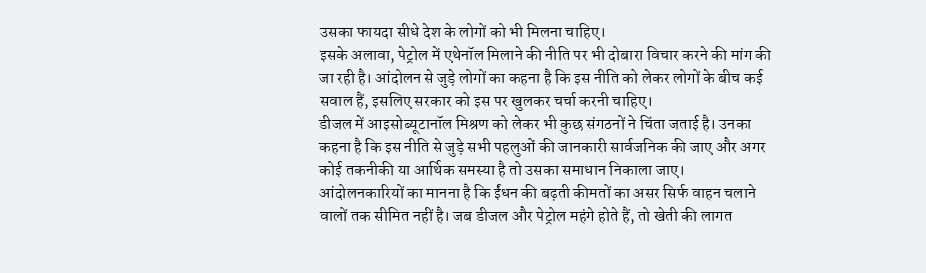उसका फायदा सीधे देश के लोगों को भी मिलना चाहिए।
इसके अलावा, पेट्रोल में एथेनॉल मिलाने की नीति पर भी दोबारा विचार करने की मांग की जा रही है। आंदोलन से जुड़े लोगों का कहना है कि इस नीति को लेकर लोगों के बीच कई सवाल हैं, इसलिए सरकार को इस पर खुलकर चर्चा करनी चाहिए।
डीजल में आइसोब्यूटानॉल मिश्रण को लेकर भी कुछ संगठनों ने चिंता जताई है। उनका कहना है कि इस नीति से जुड़े सभी पहलुओं की जानकारी सार्वजनिक की जाए और अगर कोई तकनीकी या आर्थिक समस्या है तो उसका समाधान निकाला जाए।
आंदोलनकारियों का मानना है कि ईंधन की बढ़ती कीमतों का असर सिर्फ वाहन चलाने वालों तक सीमित नहीं है। जब डीजल और पेट्रोल महंगे होते हैं, तो खेती की लागत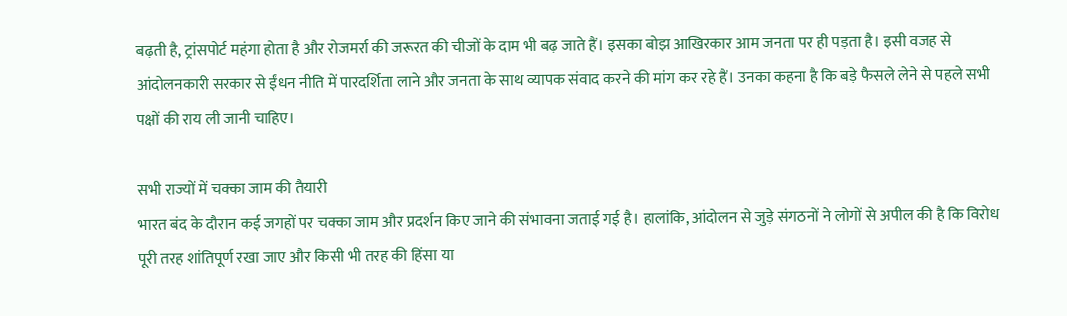बढ़ती है, ट्रांसपोर्ट महंगा होता है और रोजमर्रा की जरूरत की चीजों के दाम भी बढ़ जाते हैं। इसका बोझ आखिरकार आम जनता पर ही पड़ता है। इसी वजह से आंदोलनकारी सरकार से ईंधन नीति में पारदर्शिता लाने और जनता के साथ व्यापक संवाद करने की मांग कर रहे हैं। उनका कहना है कि बड़े फैसले लेने से पहले सभी पक्षों की राय ली जानी चाहिए।

सभी राज्यों में चक्का जाम की तैयारी
भारत बंद के दौरान कई जगहों पर चक्का जाम और प्रदर्शन किए जाने की संभावना जताई गई है। हालांकि, आंदोलन से जुड़े संगठनों ने लोगों से अपील की है कि विरोध पूरी तरह शांतिपूर्ण रखा जाए और किसी भी तरह की हिंसा या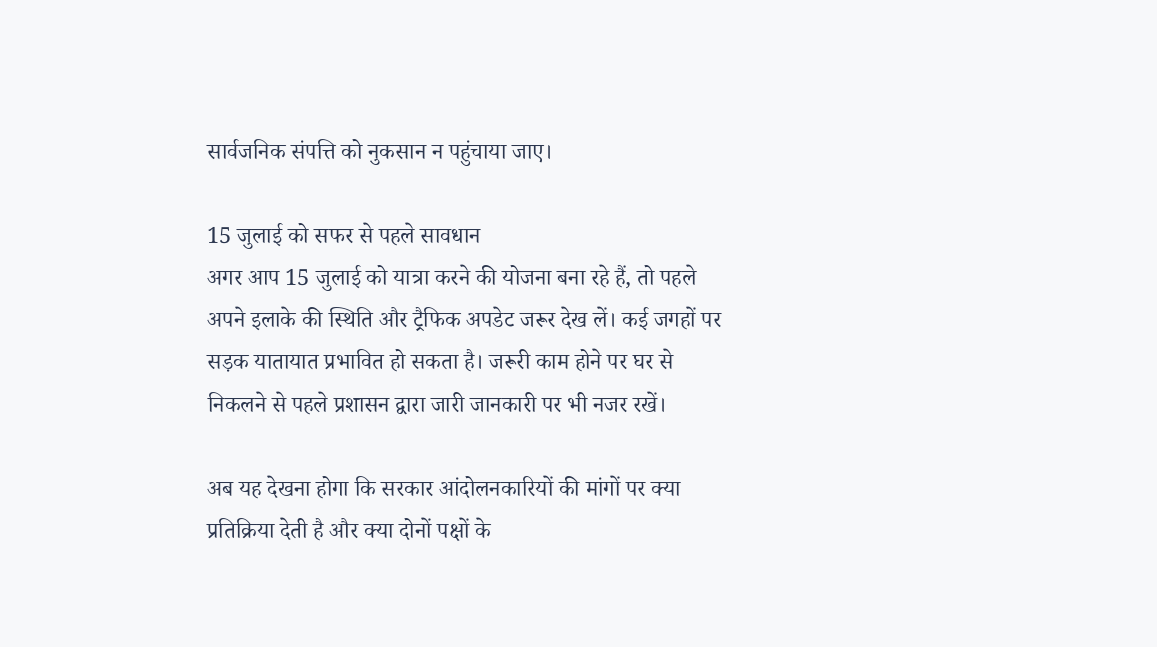सार्वजनिक संपत्ति को नुकसान न पहुंचाया जाए।

15 जुलाई को सफर से पहले सावधान
अगर आप 15 जुलाई को यात्रा करने की योजना बना रहे हैं, तो पहले अपने इलाके की स्थिति और ट्रैफिक अपडेट जरूर देख लें। कई जगहों पर सड़क यातायात प्रभावित हो सकता है। जरूरी काम होने पर घर से निकलने से पहले प्रशासन द्वारा जारी जानकारी पर भी नजर रखें।

अब यह देखना होगा कि सरकार आंदोलनकारियों की मांगों पर क्या प्रतिक्रिया देती है और क्या दोनों पक्षों के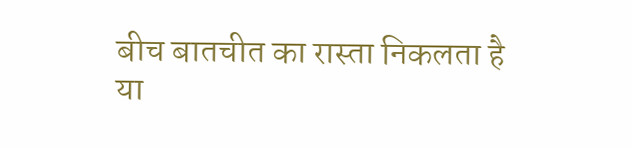बीच बातचीत का रास्ता निकलता है या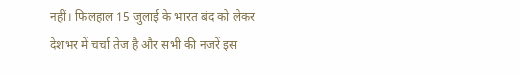नहीं। फिलहाल 15 जुलाई के भारत बंद को लेकर देशभर में चर्चा तेज है और सभी की नजरें इस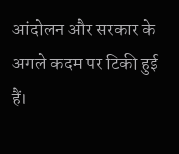आंदोलन और सरकार के अगले कदम पर टिकी हुई हैं।